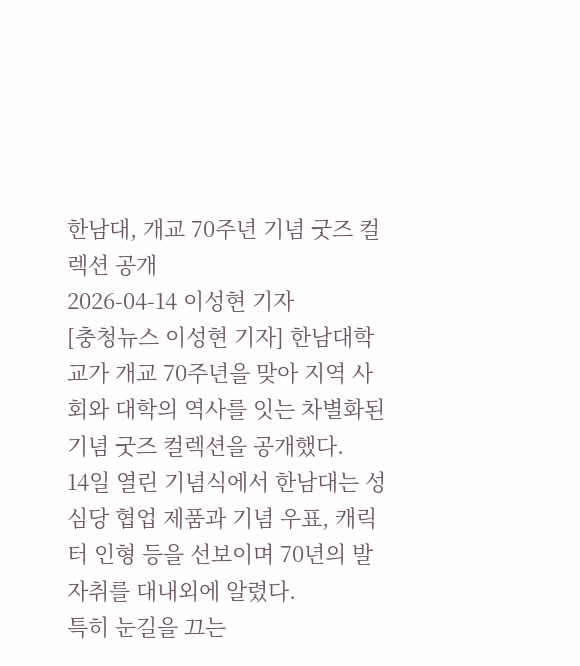한남대, 개교 70주년 기념 굿즈 컬렉션 공개
2026-04-14 이성현 기자
[충청뉴스 이성현 기자] 한남대학교가 개교 70주년을 맞아 지역 사회와 대학의 역사를 잇는 차별화된 기념 굿즈 컬렉션을 공개했다.
14일 열린 기념식에서 한남대는 성심당 협업 제품과 기념 우표, 캐릭터 인형 등을 선보이며 70년의 발자취를 대내외에 알렸다.
특히 눈길을 끄는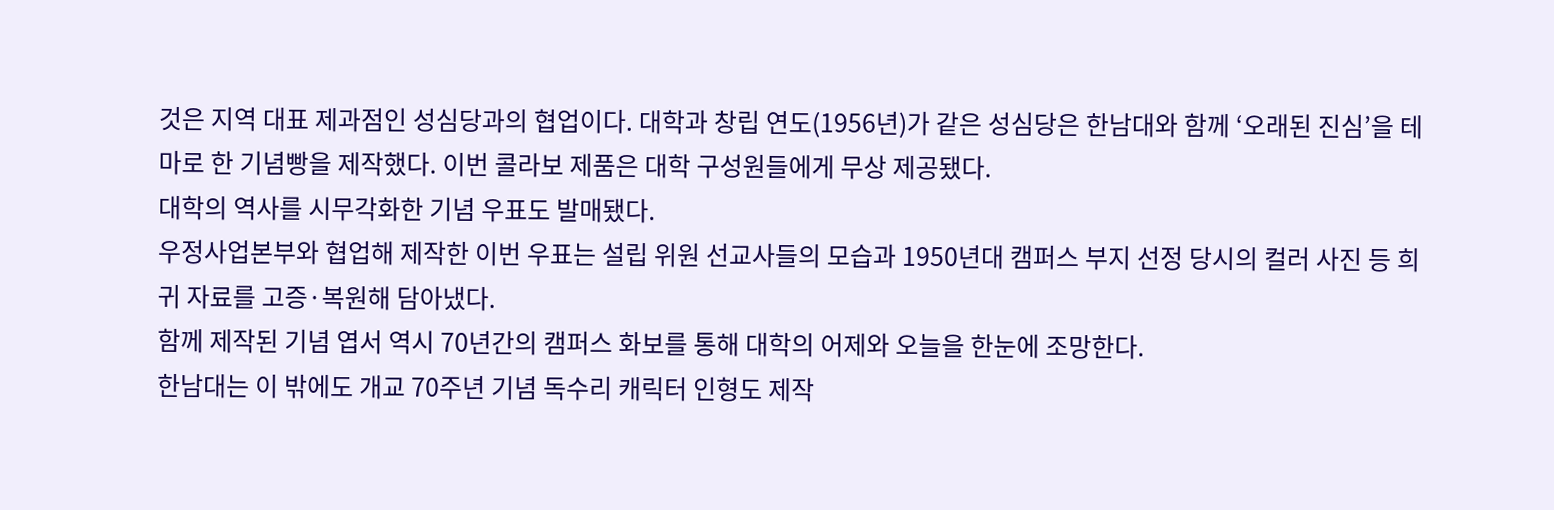것은 지역 대표 제과점인 성심당과의 협업이다. 대학과 창립 연도(1956년)가 같은 성심당은 한남대와 함께 ‘오래된 진심’을 테마로 한 기념빵을 제작했다. 이번 콜라보 제품은 대학 구성원들에게 무상 제공됐다.
대학의 역사를 시무각화한 기념 우표도 발매됐다.
우정사업본부와 협업해 제작한 이번 우표는 설립 위원 선교사들의 모습과 1950년대 캠퍼스 부지 선정 당시의 컬러 사진 등 희귀 자료를 고증·복원해 담아냈다.
함께 제작된 기념 엽서 역시 70년간의 캠퍼스 화보를 통해 대학의 어제와 오늘을 한눈에 조망한다.
한남대는 이 밖에도 개교 70주년 기념 독수리 캐릭터 인형도 제작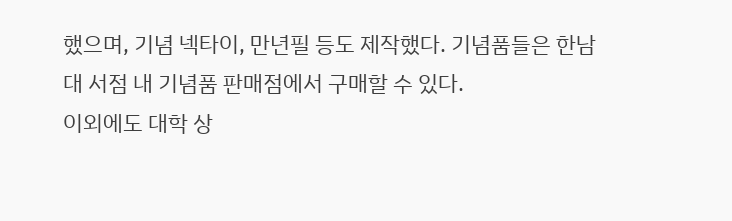했으며, 기념 넥타이, 만년필 등도 제작했다. 기념품들은 한남대 서점 내 기념품 판매점에서 구매할 수 있다.
이외에도 대학 상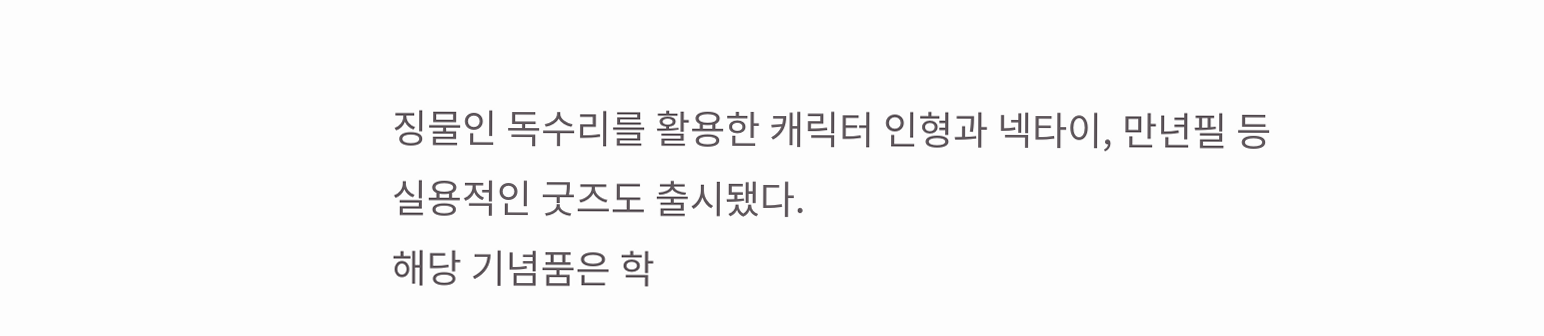징물인 독수리를 활용한 캐릭터 인형과 넥타이, 만년필 등 실용적인 굿즈도 출시됐다.
해당 기념품은 학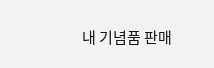내 기념품 판매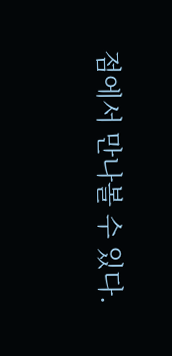점에서 만나볼 수 있다.